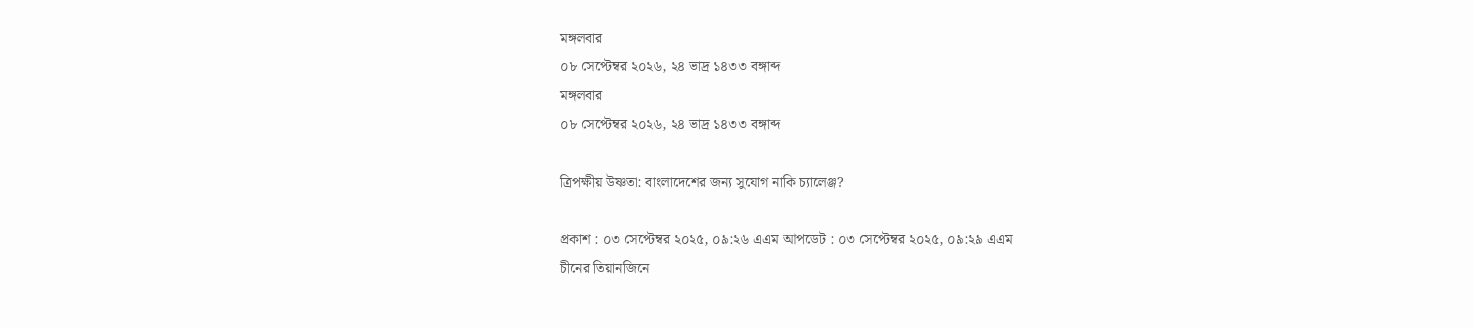মঙ্গলবার
০৮ সেপ্টেম্বর ২০২৬, ২৪ ভাদ্র ১৪৩৩ বঙ্গাব্দ
মঙ্গলবার
০৮ সেপ্টেম্বর ২০২৬, ২৪ ভাদ্র ১৪৩৩ বঙ্গাব্দ

ত্রিপক্ষীয় উষ্ণতা: বাংলাদেশের জন্য সুযোগ নাকি চ্যালেঞ্জ?

প্রকাশ : ০৩ সেপ্টেম্বর ২০২৫, ০৯:২৬ এএম আপডেট : ০৩ সেপ্টেম্বর ২০২৫, ০৯:২৯ এএম
চীনের তিয়ানজিনে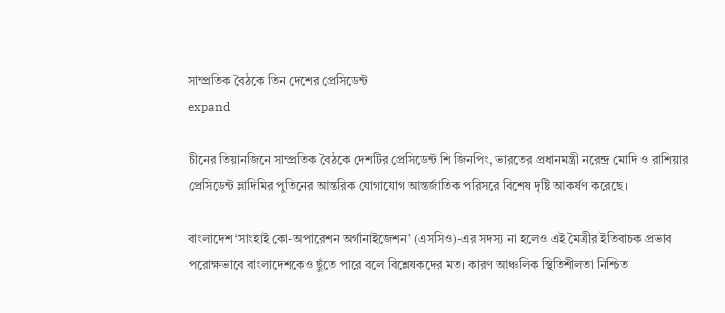সাম্প্রতিক বৈঠকে তিন দেশের প্রেসিডেন্ট
expand

চীনের তিয়ানজিনে সাম্প্রতিক বৈঠকে দেশটির প্রেসিডেন্ট শি জিনপিং, ভারতের প্রধানমন্ত্রী নরেন্দ্র মোদি ও রাশিয়ার প্রেসিডেন্ট ভ্লাদিমির পুতিনের আন্তরিক যোগাযোগ আন্তর্জাতিক পরিসরে বিশেষ দৃষ্টি আকর্ষণ করেছে।

বাংলাদেশ ‘সাংহাই কো-অপারেশন অর্গানাইজেশন’ (এসসিও)-এর সদস্য না হলেও এই মৈত্রীর ইতিবাচক প্রভাব পরোক্ষভাবে বাংলাদেশকেও ছুঁতে পারে বলে বিশ্লেষকদের মত। কারণ আঞ্চলিক স্থিতিশীলতা নিশ্চিত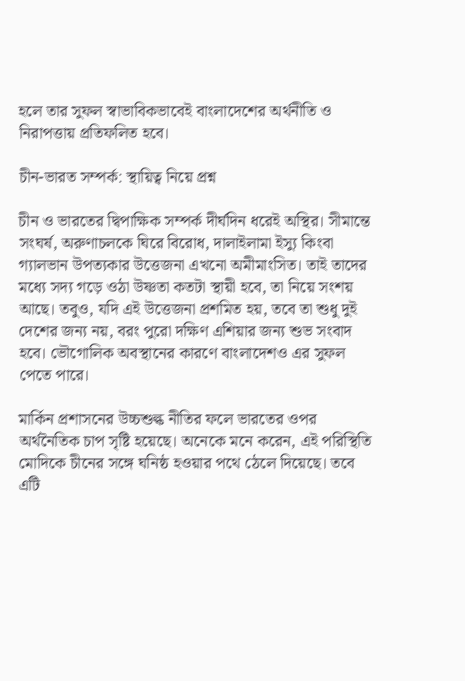হলে তার সুফল স্বাভাবিকভাবেই বাংলাদেশের অর্থনীতি ও নিরাপত্তায় প্রতিফলিত হবে।

চীন-ভারত সম্পর্ক: স্থায়িত্ব নিয়ে প্রশ্ন

চীন ও ভারতের দ্বিপাক্ষিক সম্পর্ক দীর্ঘদিন ধরেই অস্থির। সীমান্তে সংঘর্ষ, অরুণাচলকে ঘিরে বিরোধ, দালাইলামা ইস্যু কিংবা গ্যালভান উপত্যকার উত্তেজনা এখনো অমীমাংসিত। তাই তাদের মধ্যে সদ্য গড়ে ওঠা উষ্ণতা কতটা স্থায়ী হবে, তা নিয়ে সংশয় আছে। তবুও, যদি এই উত্তেজনা প্রশমিত হয়, তবে তা শুধু দুই দেশের জন্য নয়, বরং পুরো দক্ষিণ এশিয়ার জন্য শুভ সংবাদ হবে। ভৌগোলিক অবস্থানের কারণে বাংলাদেশও এর সুফল পেতে পারে।

মার্কিন প্রশাসনের উচ্চশুল্ক নীতির ফলে ভারতের ওপর অর্থনৈতিক চাপ সৃষ্টি হয়েছে। অনেকে মনে করেন, এই পরিস্থিতি মোদিকে চীনের সঙ্গে ঘনিষ্ঠ হওয়ার পথে ঠেলে দিয়েছে। তবে এটি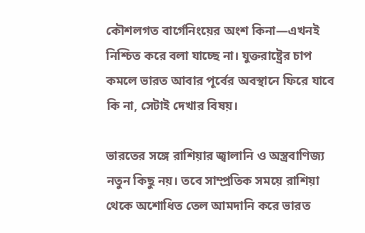কৌশলগত বার্গেনিংয়ের অংশ কিনা—এখনই নিশ্চিত করে বলা যাচ্ছে না। যুক্তরাষ্ট্রের চাপ কমলে ভারত আবার পূর্বের অবস্থানে ফিরে যাবে কি না, সেটাই দেখার বিষয়।

ভারতের সঙ্গে রাশিয়ার জ্বালানি ও অস্ত্রবাণিজ্য নতুন কিছু নয়। তবে সাম্প্রতিক সময়ে রাশিয়া থেকে অশোধিত তেল আমদানি করে ভারত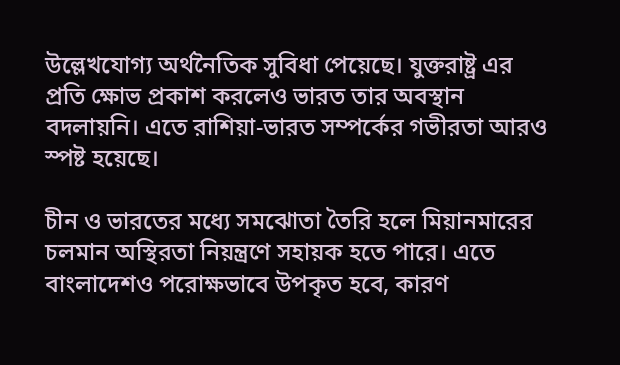উল্লেখযোগ্য অর্থনৈতিক সুবিধা পেয়েছে। যুক্তরাষ্ট্র এর প্রতি ক্ষোভ প্রকাশ করলেও ভারত তার অবস্থান বদলায়নি। এতে রাশিয়া-ভারত সম্পর্কের গভীরতা আরও স্পষ্ট হয়েছে।

চীন ও ভারতের মধ্যে সমঝোতা তৈরি হলে মিয়ানমারের চলমান অস্থিরতা নিয়ন্ত্রণে সহায়ক হতে পারে। এতে বাংলাদেশও পরোক্ষভাবে উপকৃত হবে, কারণ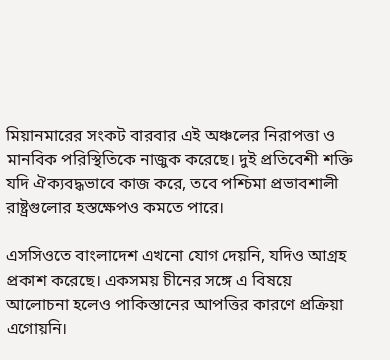মিয়ানমারের সংকট বারবার এই অঞ্চলের নিরাপত্তা ও মানবিক পরিস্থিতিকে নাজুক করেছে। দুই প্রতিবেশী শক্তি যদি ঐক্যবদ্ধভাবে কাজ করে, তবে পশ্চিমা প্রভাবশালী রাষ্ট্রগুলোর হস্তক্ষেপও কমতে পারে।

এসসিওতে বাংলাদেশ এখনো যোগ দেয়নি, যদিও আগ্রহ প্রকাশ করেছে। একসময় চীনের সঙ্গে এ বিষয়ে আলোচনা হলেও পাকিস্তানের আপত্তির কারণে প্রক্রিয়া এগোয়নি।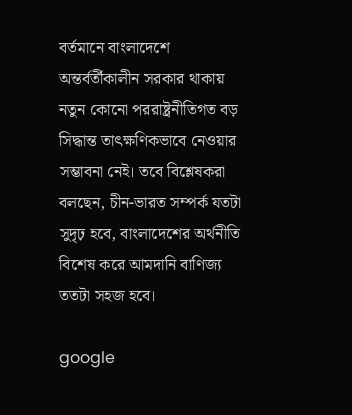বর্তমানে বাংলাদেশে অন্তর্বর্তীকালীন সরকার থাকায় নতুন কোনো পররাষ্ট্রনীতিগত বড় সিদ্ধান্ত তাৎক্ষণিকভাবে নেওয়ার সম্ভাবনা নেই। তবে বিশ্লেষকরা বলছেন, চীন-ভারত সম্পর্ক যতটা সুদৃঢ় হবে, বাংলাদেশের অর্থনীতি বিশেষ করে আমদানি বাণিজ্য ততটা সহজ হবে।

google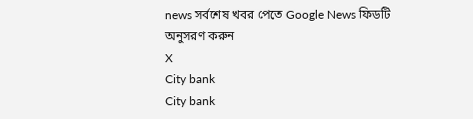news সর্বশেষ খবর পেতে Google News ফিডটি অনুসরণ করুন
X
City bank
City bank